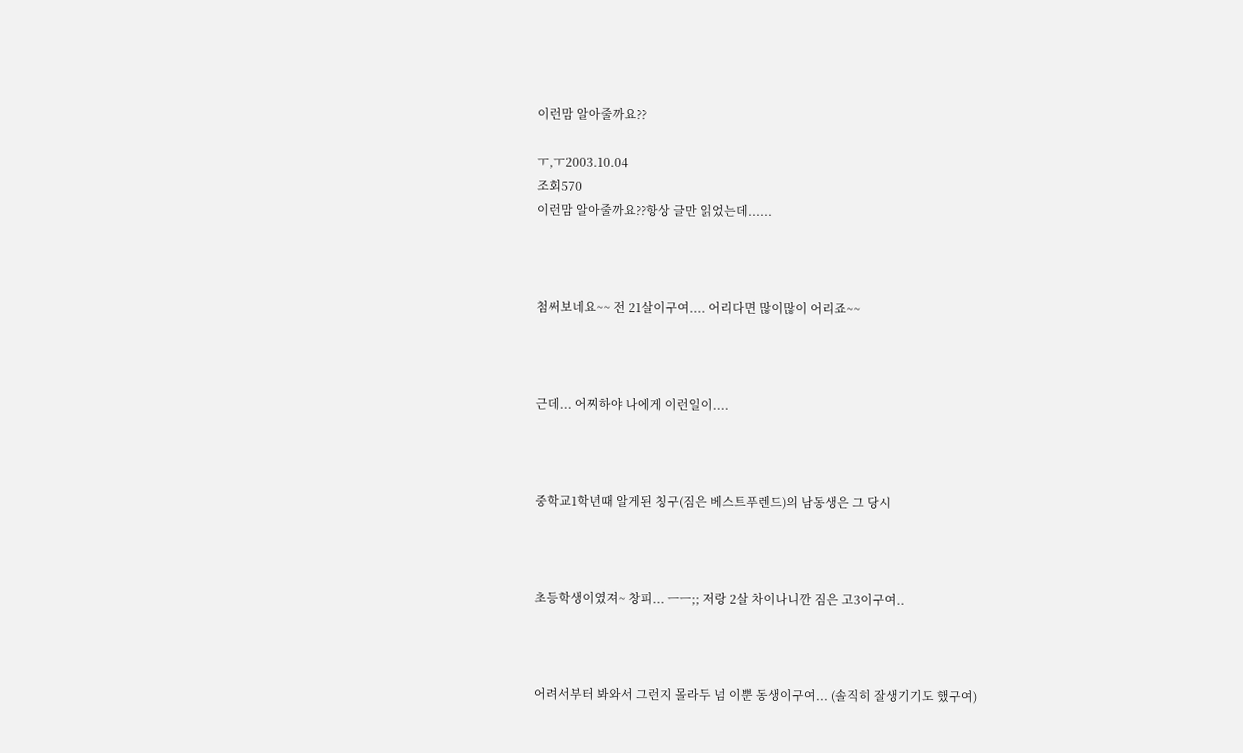이런맘 알아줄까요??

ㅜ,ㅜ2003.10.04
조회570
이런맘 알아줄까요??항상 글만 읽었는데......



첨써보네요~~ 전 21살이구여.... 어리다면 많이많이 어리죠~~



근데... 어찌하야 나에게 이런일이....



중학교1학년때 알게된 칭구(짐은 베스트푸렌드)의 남동생은 그 당시



초등학생이였져~ 창피... ㅡㅡ;; 저랑 2살 차이나니깐 짐은 고3이구여..



어려서부터 봐와서 그런지 몰라두 넘 이뿐 동생이구여... (솔직히 잘생기기도 했구여)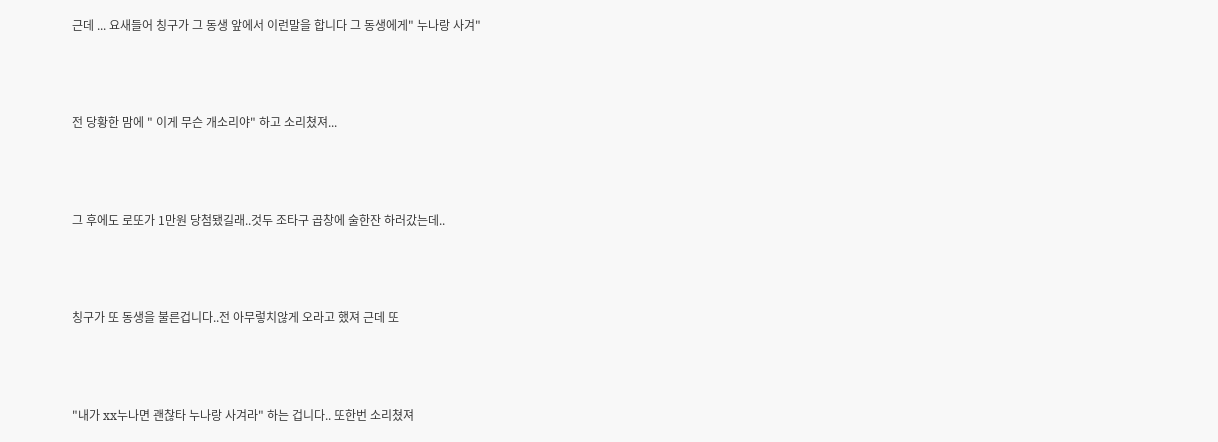근데 ... 요새들어 칭구가 그 동생 앞에서 이런말을 합니다 그 동생에게" 누나랑 사겨"



전 당황한 맘에 " 이게 무슨 개소리야" 하고 소리쳤져...



그 후에도 로또가 1만원 당첨됐길래..것두 조타구 곱창에 술한잔 하러갔는데..



칭구가 또 동생을 불른겁니다..전 아무렇치않게 오라고 했져 근데 또



"내가 xx누나면 괜찮타 누나랑 사겨라" 하는 겁니다.. 또한번 소리쳤져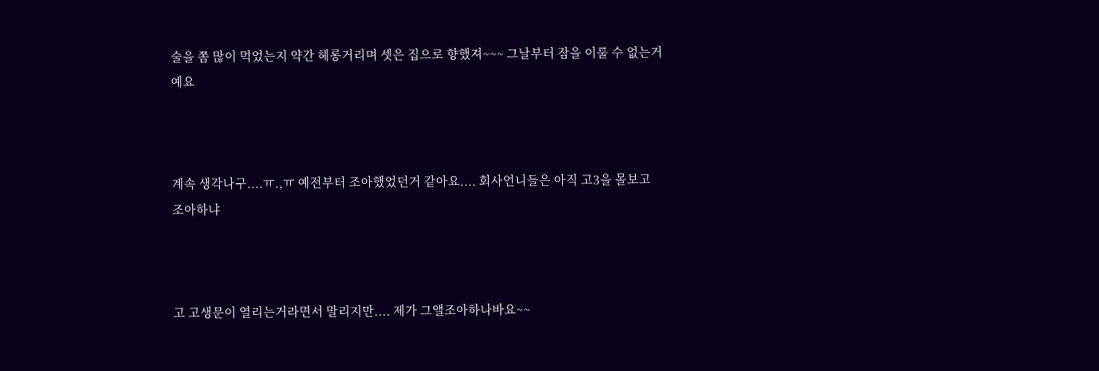술을 쫌 많이 먹었는지 약간 헤롱거리며 셋은 집으로 향했져~~~ 그날부터 잠을 이룰 수 없는거예요



계속 생각나구....ㅠ.,ㅠ 예전부터 조아했었던거 같아요.... 회사언니들은 아직 고3을 몰보고 조아하냐



고 고생문이 열리는거라면서 말리지만.... 제가 그앨조아하나바요~~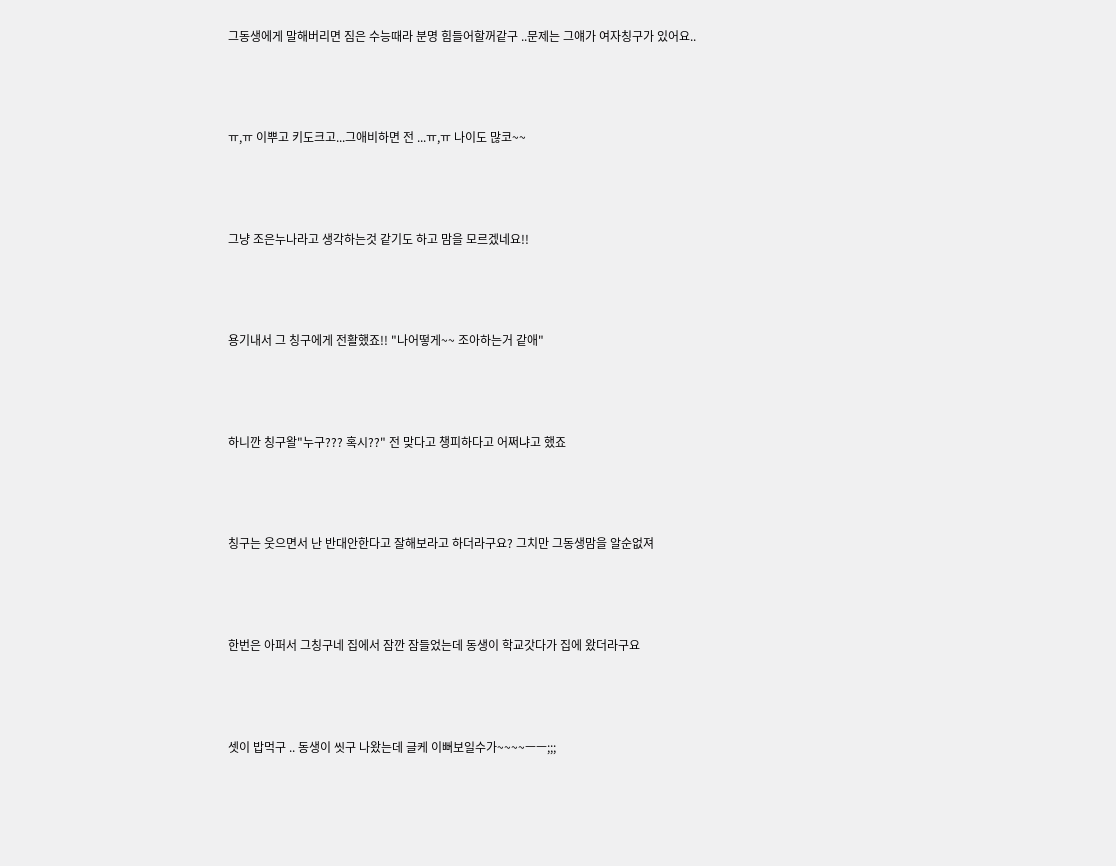그동생에게 말해버리면 짐은 수능때라 분명 힘들어할꺼같구 ..문제는 그얘가 여자칭구가 있어요..



ㅠ,ㅠ 이뿌고 키도크고...그애비하면 전 ...ㅠ,ㅠ 나이도 많코~~



그냥 조은누나라고 생각하는것 같기도 하고 맘을 모르겠네요!!



용기내서 그 칭구에게 전활했죠!! "나어떻게~~ 조아하는거 같애"



하니깐 칭구왈"누구??? 혹시??" 전 맞다고 챙피하다고 어쩌냐고 했죠



칭구는 웃으면서 난 반대안한다고 잘해보라고 하더라구요? 그치만 그동생맘을 알순없져



한번은 아퍼서 그칭구네 집에서 잠깐 잠들었는데 동생이 학교갓다가 집에 왔더라구요



셋이 밥먹구 .. 동생이 씻구 나왔는데 글케 이뻐보일수가~~~~ㅡㅡ;;;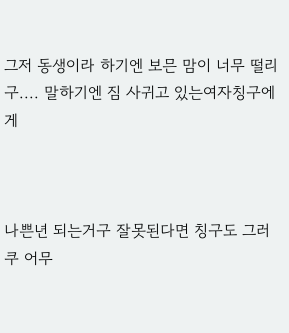그저 동생이라 하기엔 보믄 맘이 너무 떨리구.... 말하기엔 짐 사귀고 있는여자칭구에게



나쁜년 되는거구 잘못된다면 칭구도 그러쿠 어무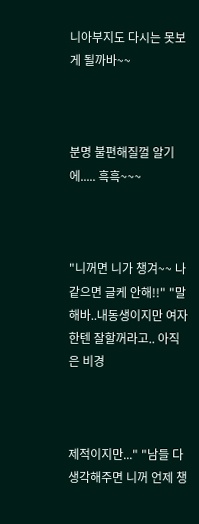니아부지도 다시는 못보게 될까바~~



분명 불편해질껄 알기에..... 흑흑~~~



"니꺼면 니가 챙겨~~ 나같으면 글케 안해!!" "말해바..내동생이지만 여자한텐 잘할꺼라고.. 아직은 비경



제적이지만..." "남들 다 생각해주면 니꺼 언제 챙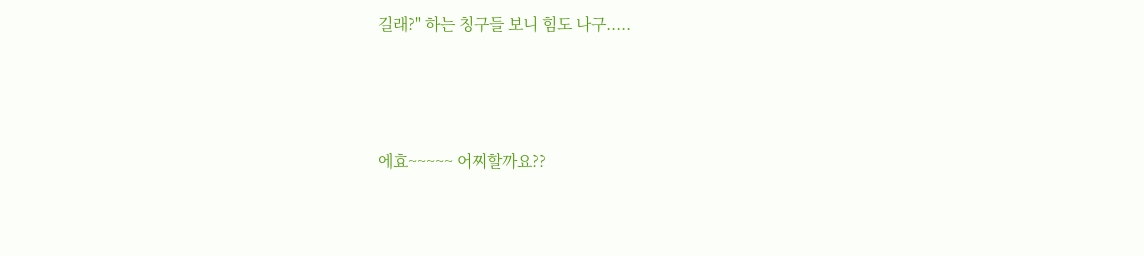길래?" 하는 칭구들 보니 힘도 나구.....



에효~~~~~ 어찌할까요??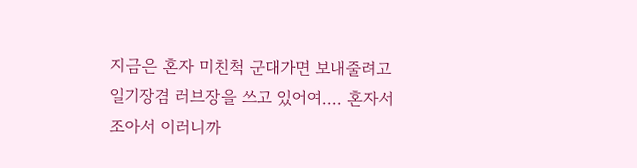지금은 혼자 미친척 군대가면 보내줄려고 일기장겸 러브장을 쓰고 있어여.... 혼자서 조아서 이러니까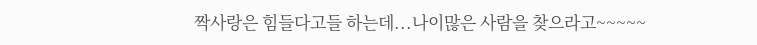짝사랑은 힘들다고들 하는데...나이많은 사람을 찾으라고~~~~~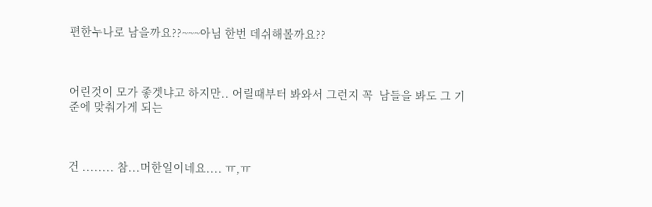편한누나로 남을까요??~~~아님 한번 데쉬해볼까요??



어린것이 모가 좋겟냐고 하지만.. 어릴때부터 봐와서 그런지 꼭  남들을 봐도 그 기준에 맞춰가게 되는



건 ........ 참...머한일이네요.... ㅠ,ㅠ